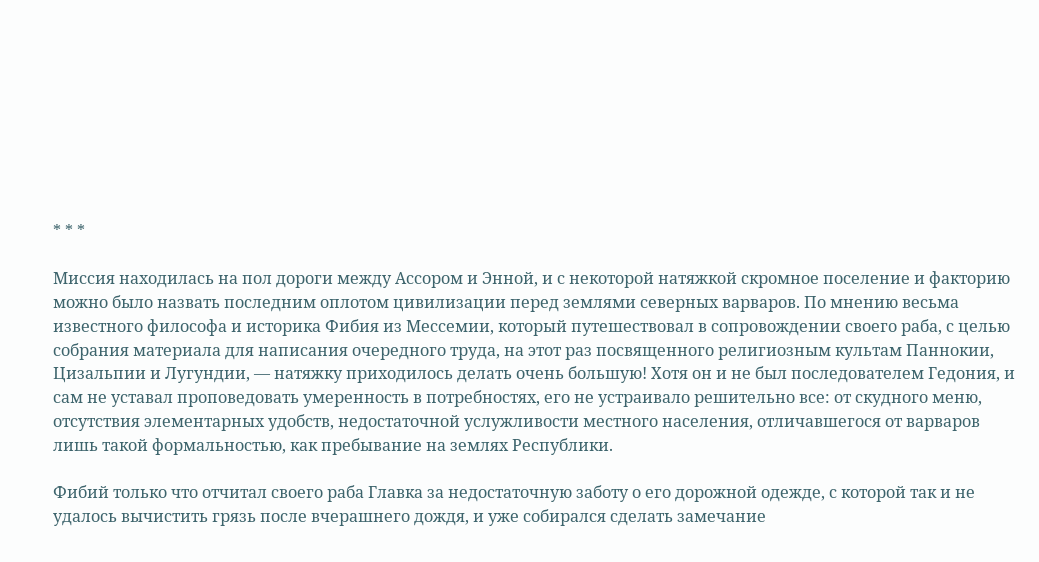* * *

Миссия находилась на пол дороги между Ассором и Энной, и с некоторой натяжкой скромное поселение и факторию можно было назвать последним оплотом цивилизации перед землями северных варваров. По мнению весьма известного философа и историка Фибия из Мессемии, который путешествовал в сопровождении своего раба, с целью собрания материала для написания очередного труда, на этот раз посвященного религиозным культам Паннокии, Цизальпии и Лугундии, — натяжку приходилось делать очень большую! Хотя он и не был последователем Гедония, и сам не уставал проповедовать умеренность в потребностях, его не устраивало решительно все: от скудного меню, отсутствия элементарных удобств, недостаточной услужливости местного населения, отличавшегося от варваров лишь такой формальностью, как пребывание на землях Республики.

Фибий только что отчитал своего раба Главка за недостаточную заботу о его дорожной одежде, с которой так и не удалось вычистить грязь после вчерашнего дождя, и уже собирался сделать замечание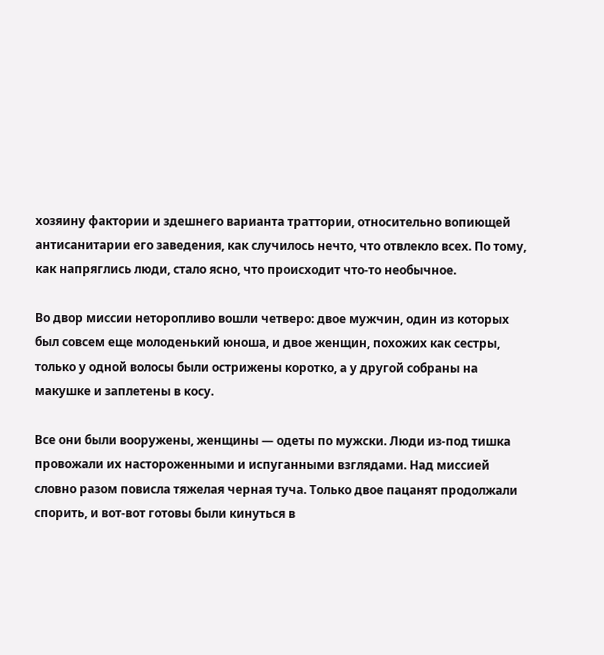хозяину фактории и здешнего варианта траттории, относительно вопиющей антисанитарии его заведения, как случилось нечто, что отвлекло всех. По тому, как напряглись люди, стало ясно, что происходит что-то необычное.

Во двор миссии неторопливо вошли четверо: двое мужчин, один из которых был совсем еще молоденький юноша, и двое женщин, похожих как сестры, только у одной волосы были острижены коротко, а у другой собраны на макушке и заплетены в косу.

Все они были вооружены, женщины — одеты по мужски. Люди из-под тишка провожали их настороженными и испуганными взглядами. Над миссией словно разом повисла тяжелая черная туча. Только двое пацанят продолжали спорить, и вот-вот готовы были кинуться в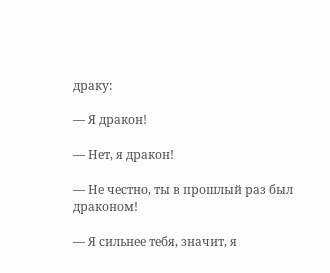драку:

— Я дракон!

— Нет, я дракон!

— Не честно, ты в прошлый раз был драконом!

— Я сильнее тебя, значит, я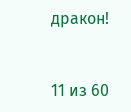дракон!



11 из 60